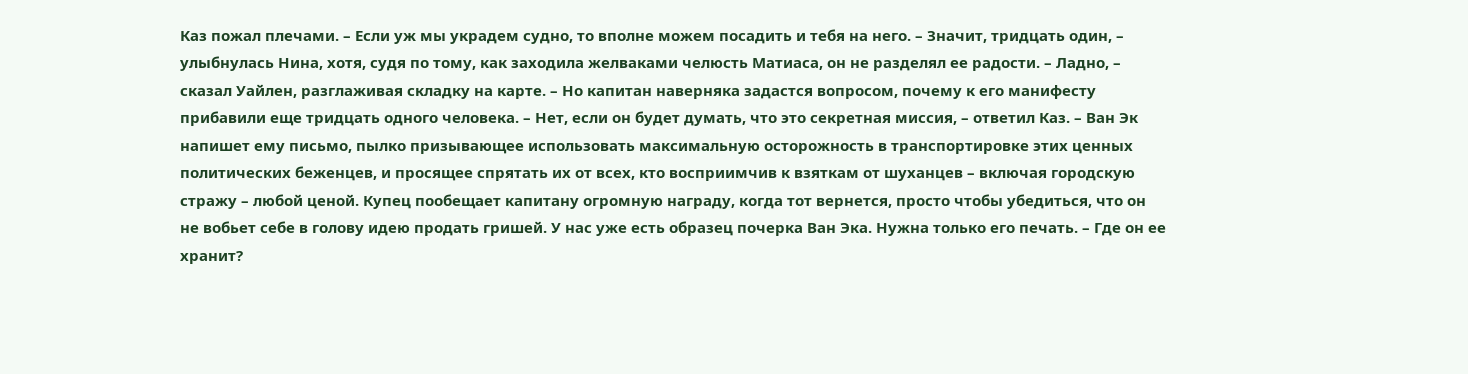Каз пожал плечами. – Если уж мы украдем судно, то вполне можем посадить и тебя на него. – Значит, тридцать один, – улыбнулась Нина, хотя, судя по тому, как заходила желваками челюсть Матиаса, он не разделял ее радости. – Ладно, – сказал Уайлен, разглаживая складку на карте. – Но капитан наверняка задастся вопросом, почему к его манифесту прибавили еще тридцать одного человека. – Нет, если он будет думать, что это секретная миссия, – ответил Каз. – Ван Эк напишет ему письмо, пылко призывающее использовать максимальную осторожность в транспортировке этих ценных политических беженцев, и просящее спрятать их от всех, кто восприимчив к взяткам от шуханцев – включая городскую стражу – любой ценой. Купец пообещает капитану огромную награду, когда тот вернется, просто чтобы убедиться, что он не вобьет себе в голову идею продать гришей. У нас уже есть образец почерка Ван Эка. Нужна только его печать. – Где он ее хранит?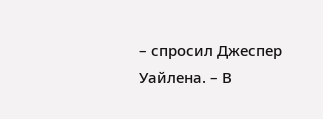– спросил Джеспер Уайлена. – В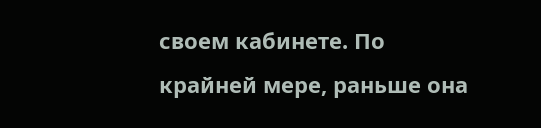своем кабинете. По крайней мере, раньше она